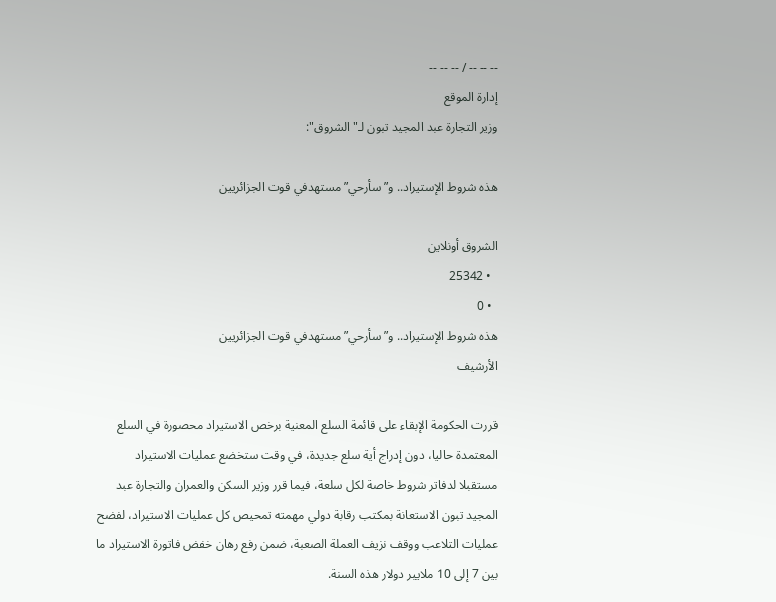-- -- -- / -- -- --
إدارة الموقع
وزير التجارة عبد المجيد تبون لـ"الشروق":

هذه شروط الإستيراد.. و”سأرحي” مستهدفي قوت الجزائريين

الشروق أونلاين
  • 25342
  • 0
هذه شروط الإستيراد.. و”سأرحي” مستهدفي قوت الجزائريين
الأرشيف

قررت الحكومة الإبقاء على قائمة السلع المعنية برخص الاستيراد محصورة في السلع المعتمدة حاليا، دون إدراج أية سلع جديدة، في وقت ستخضع عمليات الاستيراد مستقبلا لدفاتر شروط خاصة لكل سلعة، فيما قرر وزير السكن والعمران والتجارة عبد المجيد تبون الاستعانة بمكتب رقابة دولي مهمته تمحيص كل عمليات الاستيراد، لفضح عمليات التلاعب ووقف نزيف العملة الصعبة، ضمن رفع رهان خفض فاتورة الاستيراد ما بين 7 إلى 10 ملايير دولار هذه السنة.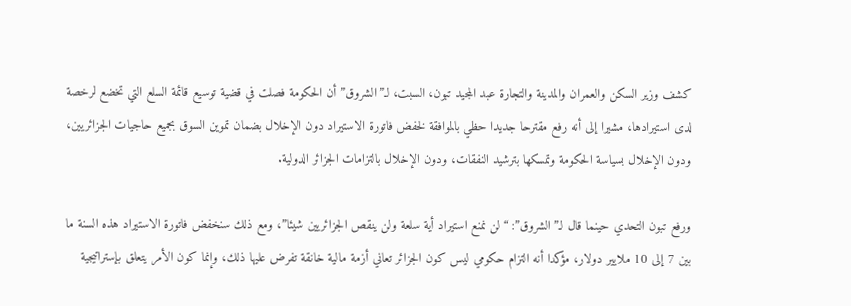كشف وزير السكن والعمران والمدينة والتجارة عبد المجيد تبون، السبت، لـ”الشروق” أن الحكومة فصلت في قضية توسيع قائمة السلع التي تخضع لرخصة لدى استيرادها، مشيرا إلى أنه رفع مقترحا جديدا حظي بالموافقة لخفض فاتورة الاستيراد دون الإخلال بضمان تموين السوق بجميع حاجيات الجزائريين، ودون الإخلال بسياسة الحكومة وتمسكها بترشيد النفقات، ودون الإخلال بالتزامات الجزائر الدولية.

ورفع تبون التحدي حينما قال لـ”الشروق”: “لن نمنع استيراد أية سلعة ولن ينقص الجزائريين شيئا”، ومع ذلك سنخفض فاتورة الاستيراد هذه السنة ما بين 7 إلى 10 ملايير دولار، مؤكدا أنه التزام حكومي ليس كون الجزائر تعاني أزمة مالية خانقة تفرض عليها ذلك، وإنما كون الأمر يتعلق بإستراتيجية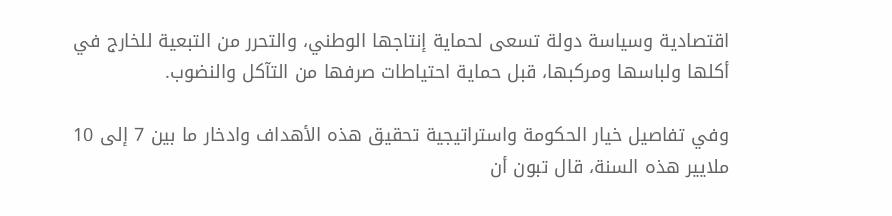اقتصادية وسياسة دولة تسعى لحماية إنتاجها الوطني، والتحرر من التبعية للخارج في أكلها ولباسها ومركبها، قبل حماية احتياطات صرفها من التآكل والنضوب.

وفي تفاصيل خيار الحكومة واستراتيجية تحقيق هذه الأهداف وادخار ما بين 7 إلى 10 ملايير هذه السنة، قال تبون أن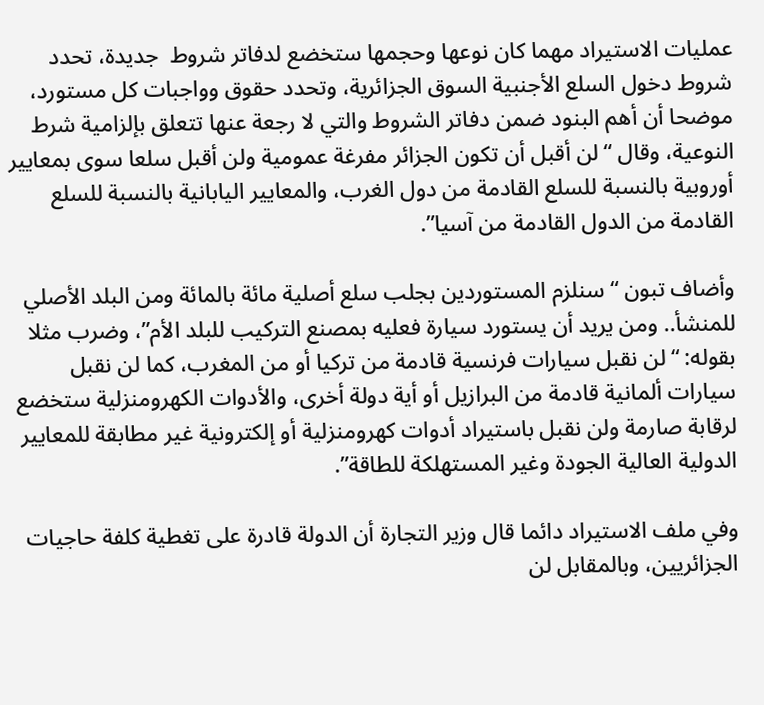عمليات الاستيراد مهما كان نوعها وحجمها ستخضع لدفاتر شروط  جديدة، تحدد شروط دخول السلع الأجنبية السوق الجزائرية، وتحدد حقوق وواجبات كل مستورد، موضحا أن أهم البنود ضمن دفاتر الشروط والتي لا رجعة عنها تتعلق بإلزامية شرط النوعية، وقال “لن أقبل أن تكون الجزائر مفرغة عمومية ولن أقبل سلعا سوى بمعايير أوروبية بالنسبة للسلع القادمة من دول الغرب، والمعايير اليابانية بالنسبة للسلع القادمة من الدول القادمة من آسيا”.

وأضاف تبون “سنلزم المستوردين بجلب سلع أصلية مائة بالمائة ومن البلد الأصلي للمنشأ.. ومن يريد أن يستورد سيارة فعليه بمصنع التركيب للبلد الأم”، وضرب مثلا بقوله: “لن نقبل سيارات فرنسية قادمة من تركيا أو من المغرب، كما لن نقبل سيارات ألمانية قادمة من البرازيل أو أية دولة أخرى، والأدوات الكهرومنزلية ستخضع لرقابة صارمة ولن نقبل باستيراد أدوات كهرومنزلية أو إلكترونية غير مطابقة للمعايير الدولية العالية الجودة وغير المستهلكة للطاقة”.

وفي ملف الاستيراد دائما قال وزير التجارة أن الدولة قادرة على تغطية كلفة حاجيات الجزائريين، وبالمقابل لن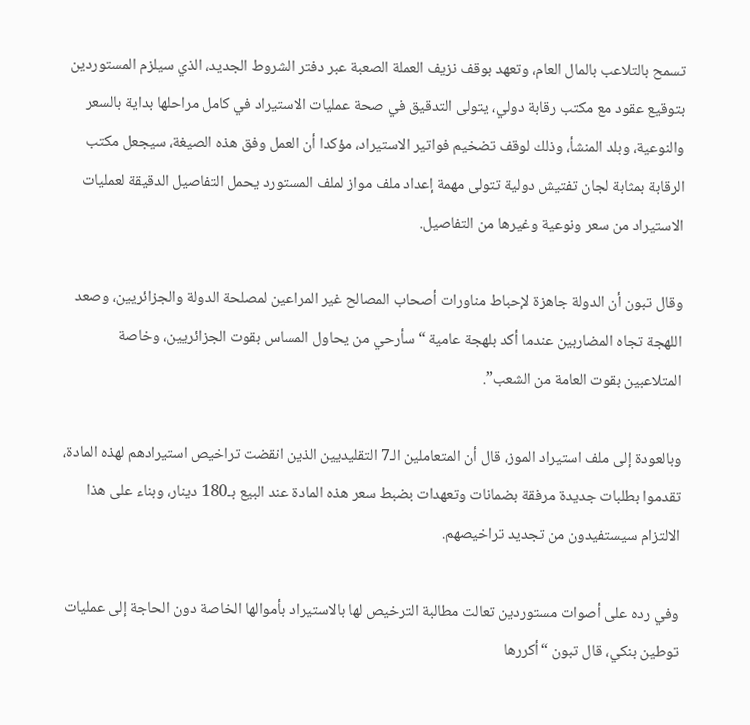تسمح بالتلاعب بالمال العام، وتعهد بوقف نزيف العملة الصعبة عبر دفتر الشروط الجديد، الذي سيلزم المستوردين بتوقيع عقود مع مكتب رقابة دولي، يتولى التدقيق في صحة عمليات الاستيراد في كامل مراحلها بداية بالسعر والنوعية، وبلد المنشأ، وذلك لوقف تضخيم فواتير الاستيراد، مؤكدا أن العمل وفق هذه الصيغة، سيجعل مكتب الرقابة بمثابة لجان تفتيش دولية تتولى مهمة إعداد ملف مواز لملف المستورد يحمل التفاصيل الدقيقة لعمليات الاستيراد من سعر ونوعية وغيرها من التفاصيل.

وقال تبون أن الدولة جاهزة لإحباط مناورات أصحاب المصالح غير المراعين لمصلحة الدولة والجزائريين، وصعد اللهجة تجاه المضاربين عندما أكد بلهجة عامية “سأرحي من يحاول المساس بقوت الجزائريين، وخاصة المتلاعبين بقوت العامة من الشعب”.

وبالعودة إلى ملف استيراد الموز، قال أن المتعاملين الـ7 التقليديين الذين انقضت تراخيص استيرادهم لهذه المادة، تقدموا بطلبات جديدة مرفقة بضمانات وتعهدات بضبط سعر هذه المادة عند البيع بـ180 دينار، وبناء على هذا الالتزام سيستفيدون من تجديد تراخيصهم.

وفي رده على أصوات مستوردين تعالت مطالبة الترخيص لها بالاستيراد بأموالها الخاصة دون الحاجة إلى عمليات توطين بنكي، قال تبون “أكررها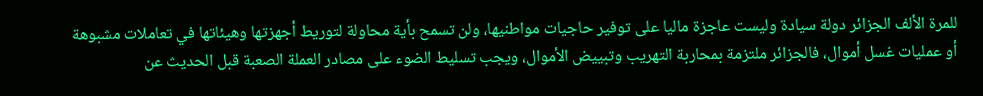للمرة الألف الجزائر دولة سيادة وليست عاجزة ماليا على توفير حاجيات مواطنيها، ولن تسمح بأية محاولة لتوريط أجهزتها وهيئاتها في تعاملات مشبوهة أو عمليات غسل أموال، فالجزائر ملتزمة بمحاربة التهريب وتبييض الأموال، ويجب تسليط الضوء على مصادر العملة الصعبة قبل الحديث عن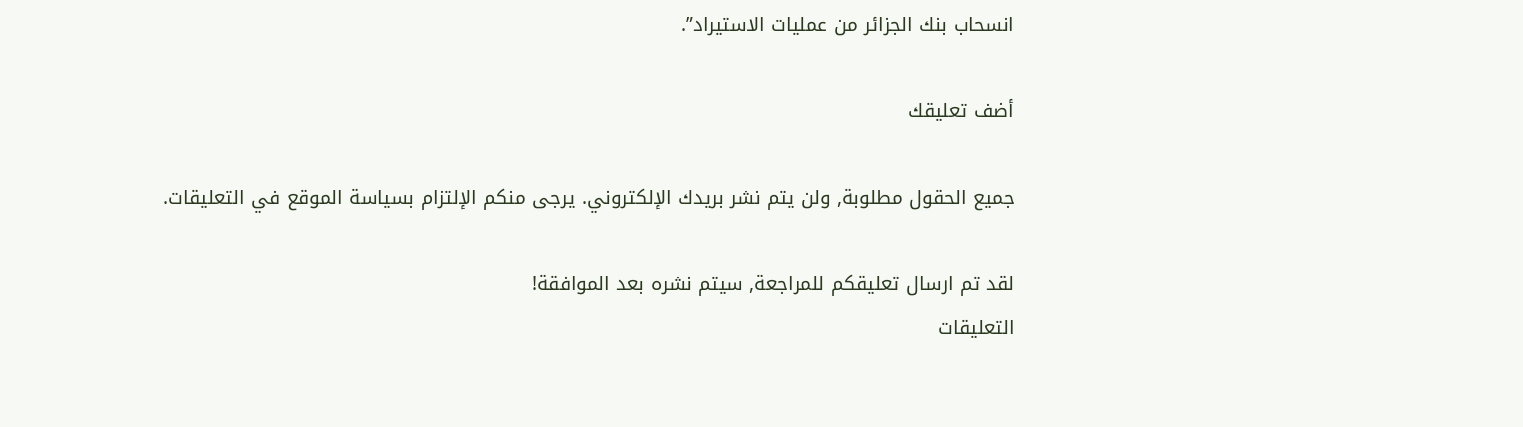انسحاب بنك الجزائر من عمليات الاستيراد”.

أضف تعليقك

جميع الحقول مطلوبة, ولن يتم نشر بريدك الإلكتروني. يرجى منكم الإلتزام بسياسة الموقع في التعليقات.

لقد تم ارسال تعليقكم للمراجعة, سيتم نشره بعد الموافقة!
التعليقات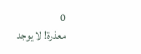0
معذرة! لا يوجد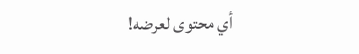أي محتوى لعرضه!